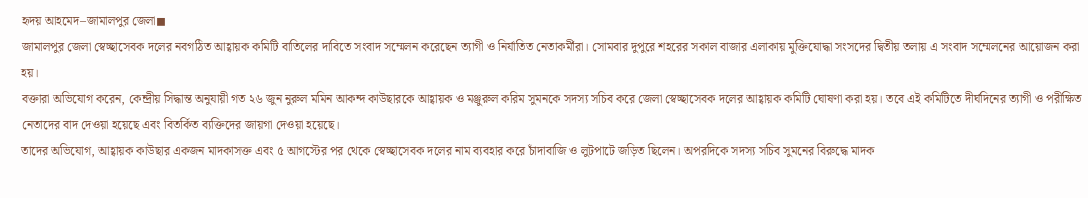হৃদয় আহমেদ–জামালপুর জেলা◼
জামালপুর জেলা স্বেচ্ছাসেবক দলের নবগঠিত আহ্বায়ক কমিটি বাতিলের দাবিতে সংবাদ সম্মেলন করেছেন ত্যাগী ও নির্যাতিত নেতাকর্মীরা। সোমবার দুপুরে শহরের সকাল বাজার এলাকায় মুক্তিযোদ্ধা সংসদের দ্বিতীয় তলায় এ সংবাদ সম্মেলনের আয়োজন করা হয়।
বক্তারা অভিযোগ করেন, কেন্দ্রীয় সিদ্ধান্ত অনুযায়ী গত ২৬ জুন নুরুল মমিন আকন্দ কাউছারকে আহ্বায়ক ও মঞ্জুরুল করিম সুমনকে সদস্য সচিব করে জেলা স্বেচ্ছাসেবক দলের আহ্বায়ক কমিটি ঘোষণা করা হয়। তবে এই কমিটিতে দীর্ঘদিনের ত্যাগী ও পরীক্ষিত নেতাদের বাদ দেওয়া হয়েছে এবং বিতর্কিত ব্যক্তিদের জায়গা দেওয়া হয়েছে।
তাদের অভিযোগ, আহ্বায়ক কাউছার একজন মাদকাসক্ত এবং ৫ আগস্টের পর থেকে স্বেচ্ছাসেবক দলের নাম ব্যবহার করে চাঁদাবাজি ও লুটপাটে জড়িত ছিলেন। অপরদিকে সদস্য সচিব সুমনের বিরুদ্ধে মাদক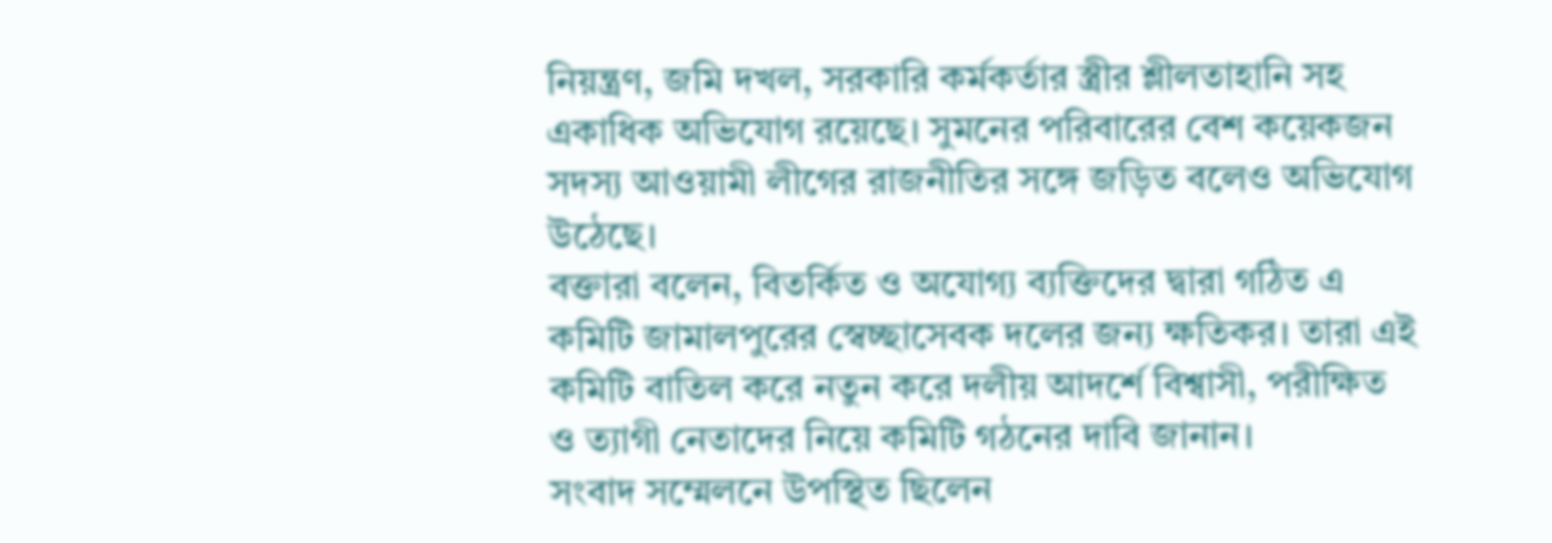নিয়ন্ত্রণ, জমি দখল, সরকারি কর্মকর্তার স্ত্রীর শ্লীলতাহানি সহ একাধিক অভিযোগ রয়েছে। সুমনের পরিবারের বেশ কয়েকজন সদস্য আওয়ামী লীগের রাজনীতির সঙ্গে জড়িত বলেও অভিযোগ উঠেছে।
বক্তারা বলেন, বিতর্কিত ও অযোগ্য ব্যক্তিদের দ্বারা গঠিত এ কমিটি জামালপুরের স্বেচ্ছাসেবক দলের জন্য ক্ষতিকর। তারা এই কমিটি বাতিল করে নতুন করে দলীয় আদর্শে বিশ্বাসী, পরীক্ষিত ও ত্যাগী নেতাদের নিয়ে কমিটি গঠনের দাবি জানান।
সংবাদ সম্মেলনে উপস্থিত ছিলেন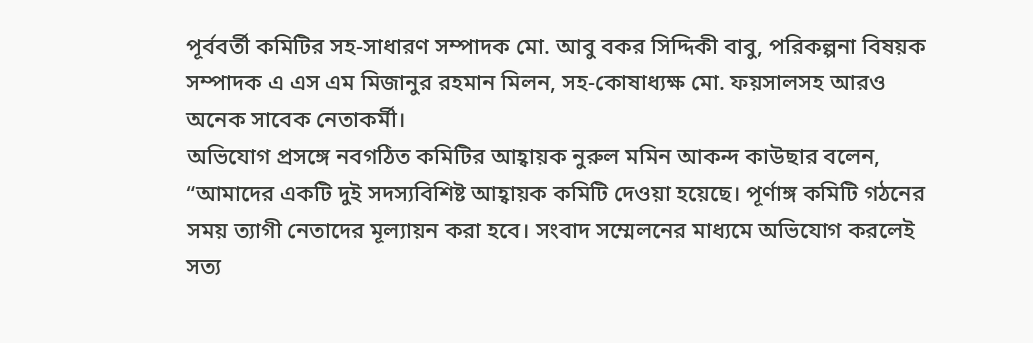পূর্ববর্তী কমিটির সহ-সাধারণ সম্পাদক মো. আবু বকর সিদ্দিকী বাবু, পরিকল্পনা বিষয়ক সম্পাদক এ এস এম মিজানুর রহমান মিলন, সহ-কোষাধ্যক্ষ মো. ফয়সালসহ আরও অনেক সাবেক নেতাকর্মী।
অভিযোগ প্রসঙ্গে নবগঠিত কমিটির আহ্বায়ক নুরুল মমিন আকন্দ কাউছার বলেন, “আমাদের একটি দুই সদস্যবিশিষ্ট আহ্বায়ক কমিটি দেওয়া হয়েছে। পূর্ণাঙ্গ কমিটি গঠনের সময় ত্যাগী নেতাদের মূল্যায়ন করা হবে। সংবাদ সম্মেলনের মাধ্যমে অভিযোগ করলেই সত্য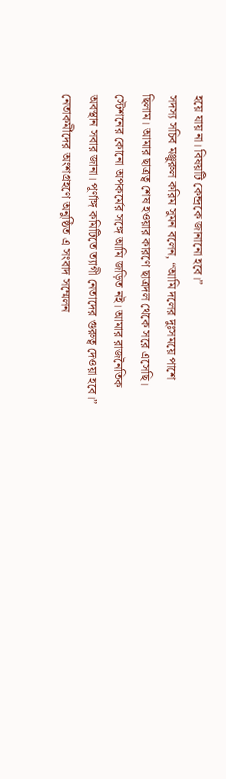হয়ে যায় না। বিষয়টি কেন্দ্রকে জানানো হবে।”
সদস্য সচিব মঞ্জুরুল করিম সুমন বলেন, “আমি দলের দুঃসময়ে পাশে ছিলাম। আমার ছাত্রত্ব শেষ হওয়ার কারণে ছাত্রদল থেকে সরে এসেছি। স্টেশনের কোনো অপকর্মের সঙ্গে আমি জড়িত নই। আমার রাজনৈতিক অবস্থান সবার জানা। পূর্ণাঙ্গ কমিটিতে ত্যাগী নেতাদের গুরুত্ব দেওয়া হবে।”
নেতাকর্মীদের অংশগ্রহণে অনুষ্ঠিত এ সংবাদ সম্মেলন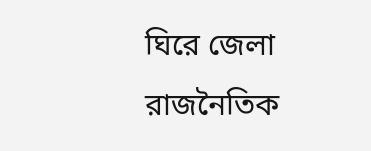ঘিরে জেলা রাজনৈতিক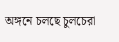অঙ্গনে চলছে চুলচেরা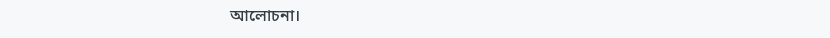আলোচনা।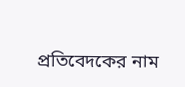প্রতিবেদকের নাম